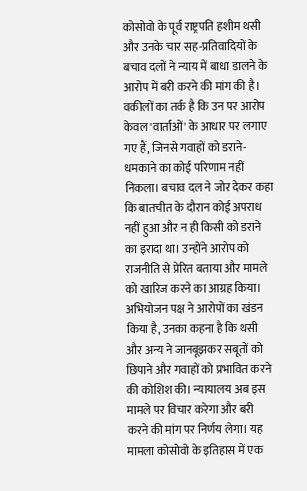कोसोवो के पूर्व राष्ट्रपति हशीम थसी और उनके चार सह-प्रतिवादियों के बचाव दलों ने न्याय में बाधा डालने के आरोप में बरी करने की मांग की है। वकीलों का तर्क है कि उन पर आरोप केवल 'वार्ताओं' के आधार पर लगाए गए हैं, जिनसे गवाहों को डराने-धमकाने का कोई परिणाम नहीं निकला। बचाव दल ने जोर देकर कहा कि बातचीत के दौरान कोई अपराध नहीं हुआ और न ही किसी को डराने का इरादा था। उन्होंने आरोप को राजनीति से प्रेरित बताया और मामले को खारिज करने का आग्रह किया। अभियोजन पक्ष ने आरोपों का खंडन किया है, उनका कहना है कि थसी और अन्य ने जानबूझकर सबूतों को छिपाने और गवाहों को प्रभावित करने की कोशिश की। न्यायालय अब इस मामले पर विचार करेगा और बरी करने की मांग पर निर्णय लेगा। यह मामला कोसोवो के इतिहास में एक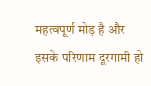महत्वपूर्ण मोड़ है और इसके परिणाम दूरगामी हो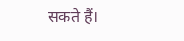सकते हैं।